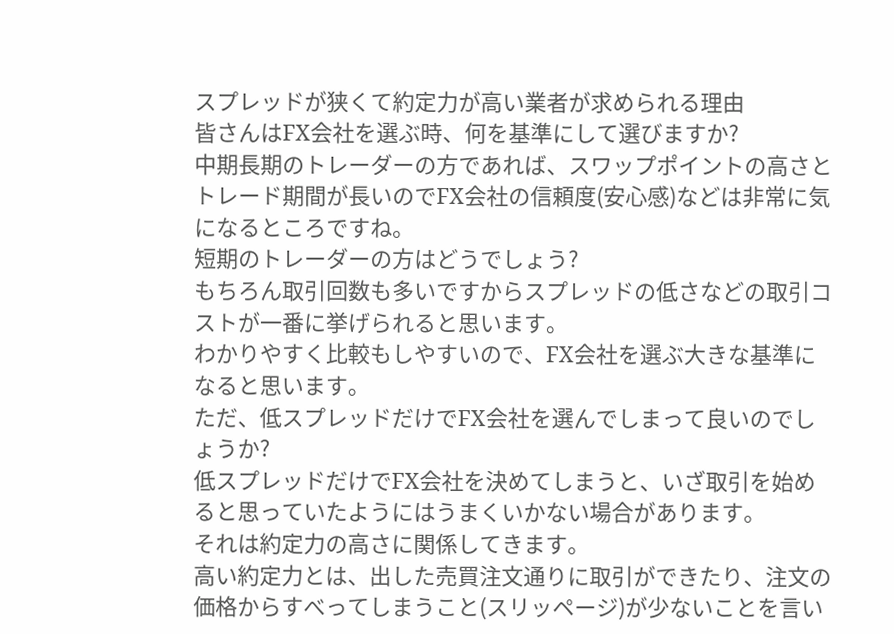スプレッドが狭くて約定力が高い業者が求められる理由
皆さんはFX会社を選ぶ時、何を基準にして選びますか?
中期長期のトレーダーの方であれば、スワップポイントの高さとトレード期間が長いのでFX会社の信頼度(安心感)などは非常に気になるところですね。
短期のトレーダーの方はどうでしょう?
もちろん取引回数も多いですからスプレッドの低さなどの取引コストが一番に挙げられると思います。
わかりやすく比較もしやすいので、FX会社を選ぶ大きな基準になると思います。
ただ、低スプレッドだけでFX会社を選んでしまって良いのでしょうか?
低スプレッドだけでFX会社を決めてしまうと、いざ取引を始めると思っていたようにはうまくいかない場合があります。
それは約定力の高さに関係してきます。
高い約定力とは、出した売買注文通りに取引ができたり、注文の価格からすべってしまうこと(スリッページ)が少ないことを言い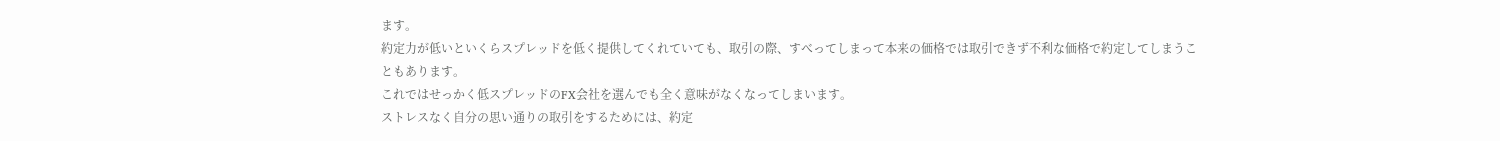ます。
約定力が低いといくらスプレッドを低く提供してくれていても、取引の際、すべってしまって本来の価格では取引できず不利な価格で約定してしまうこともあります。
これではせっかく低スプレッドのFX会社を選んでも全く意味がなくなってしまいます。
ストレスなく自分の思い通りの取引をするためには、約定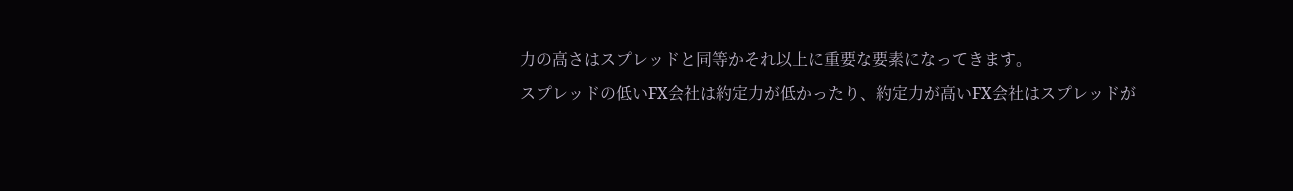力の高さはスプレッドと同等かそれ以上に重要な要素になってきます。
スプレッドの低いFX会社は約定力が低かったり、約定力が高いFX会社はスプレッドが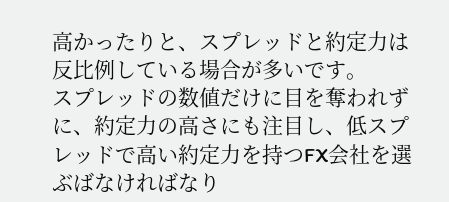高かったりと、スプレッドと約定力は反比例している場合が多いです。
スプレッドの数値だけに目を奪われずに、約定力の高さにも注目し、低スプレッドで高い約定力を持つFX会社を選ぶばなければなり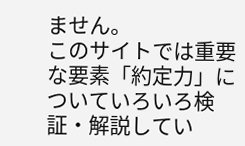ません。
このサイトでは重要な要素「約定力」についていろいろ検証・解説してい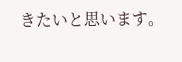きたいと思います。